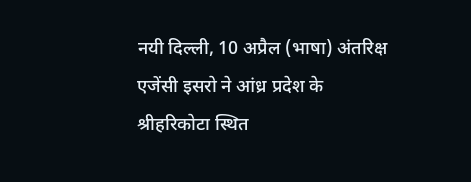नयी दिल्ली, 10 अप्रैल (भाषा) अंतरिक्ष एजेंसी इसरो ने आंध्र प्रदेश के श्रीहरिकोटा स्थित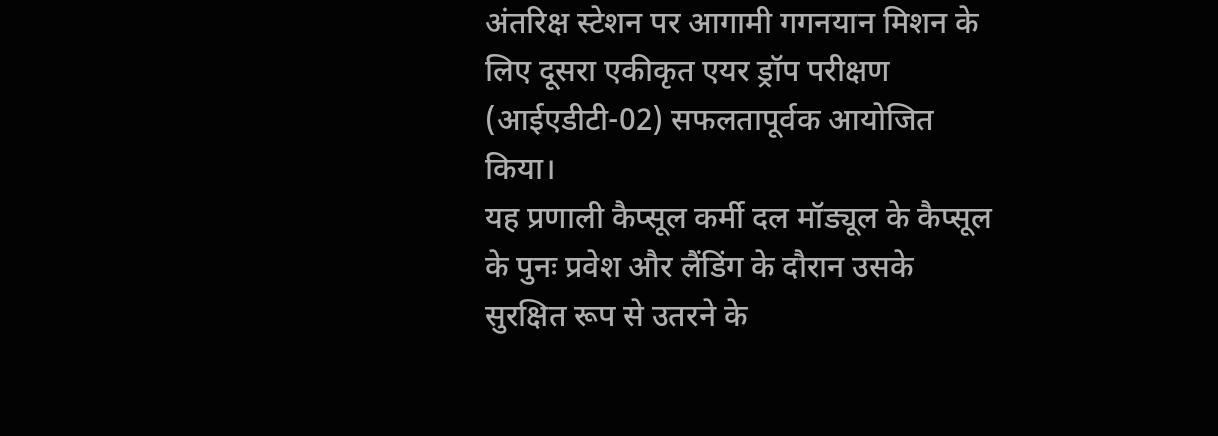अंतरिक्ष स्टेशन पर आगामी गगनयान मिशन के लिए दूसरा एकीकृत एयर ड्रॉप परीक्षण (आईएडीटी-02) सफलतापूर्वक आयोजित किया।
यह प्रणाली कैप्सूल कर्मी दल मॉड्यूल के कैप्सूल के पुनः प्रवेश और लैंडिंग के दौरान उसके सुरक्षित रूप से उतरने के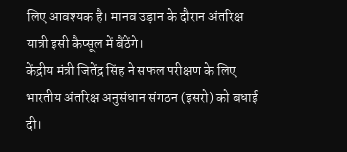लिए आवश्यक है। मानव उड़ान के दौरान अंतरिक्ष यात्री इसी कैप्सूल में बैंठेंगे।
केंद्रीय मंत्री जितेंद्र सिंह ने सफल परीक्षण के लिए भारतीय अंतरिक्ष अनुसंधान संगठन (इसरो) को बधाई दी।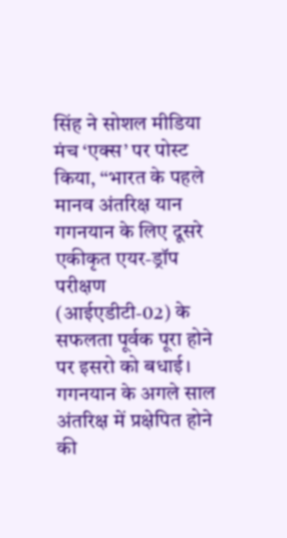सिंह ने सोशल मीडिया मंच ‘एक्स’ पर पोस्ट किया, ‘‘भारत के पहले मानव अंतरिक्ष यान गगनयान के लिए दूसरे एकीकृत एयर-ड्रॉप परीक्षण (आईएडीटी-02) के सफलता पूर्वक पूरा होने पर इसरो को बधाई। गगनयान के अगले साल अंतरिक्ष में प्रक्षेपित होने की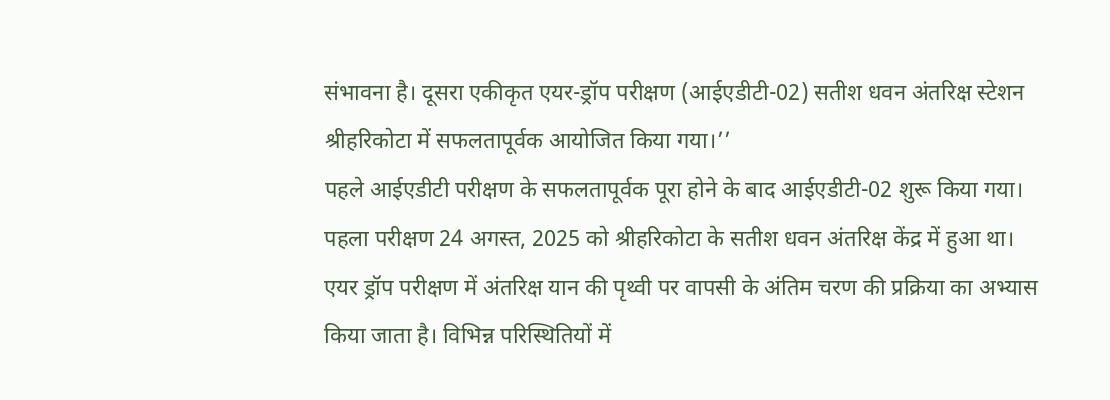संभावना है। दूसरा एकीकृत एयर-ड्रॉप परीक्षण (आईएडीटी-02) सतीश धवन अंतरिक्ष स्टेशन श्रीहरिकोटा में सफलतापूर्वक आयोजित किया गया।’’
पहले आईएडीटी परीक्षण के सफलतापूर्वक पूरा होने के बाद आईएडीटी-02 शुरू किया गया। पहला परीक्षण 24 अगस्त, 2025 को श्रीहरिकोटा के सतीश धवन अंतरिक्ष केंद्र में हुआ था।
एयर ड्रॉप परीक्षण में अंतरिक्ष यान की पृथ्वी पर वापसी के अंतिम चरण की प्रक्रिया का अभ्यास किया जाता है। विभिन्न परिस्थितियों में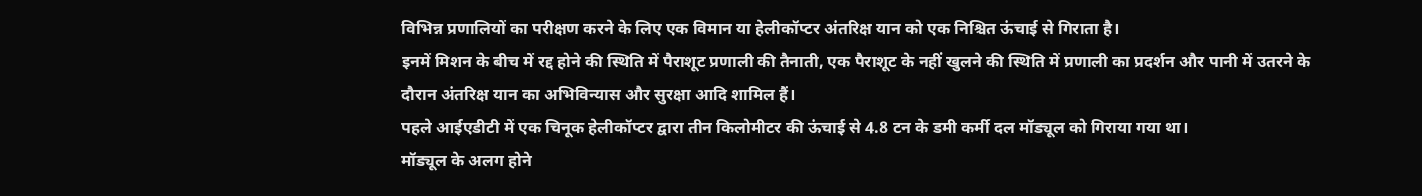विभिन्न प्रणालियों का परीक्षण करने के लिए एक विमान या हेलीकॉप्टर अंतरिक्ष यान को एक निश्चित ऊंचाई से गिराता है।
इनमें मिशन के बीच में रद्द होने की स्थिति में पैराशूट प्रणाली की तैनाती, एक पैराशूट के नहीं खुलने की स्थिति में प्रणाली का प्रदर्शन और पानी में उतरने के दौरान अंतरिक्ष यान का अभिविन्यास और सुरक्षा आदि शामिल हैं।
पहले आईएडीटी में एक चिनूक हेलीकॉप्टर द्वारा तीन किलोमीटर की ऊंचाई से 4.8 टन के डमी कर्मी दल मॉड्यूल को गिराया गया था।
मॉड्यूल के अलग होने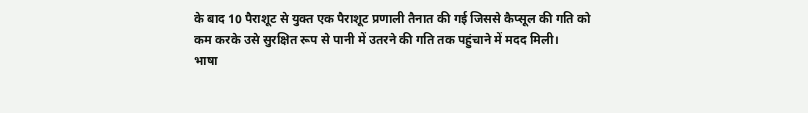के बाद 10 पैराशूट से युक्त एक पैराशूट प्रणाली तैनात की गई जिससे कैप्सूल की गति को कम करके उसे सुरक्षित रूप से पानी में उतरने की गति तक पहुंचाने में मदद मिली।
भाषा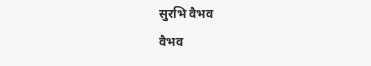सुरभि वैभव
वैभव